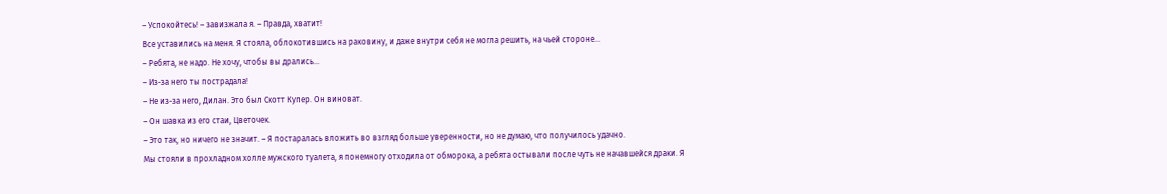– Успокойтесь! – завизжала я. – Правда, хватит!
Все уставились на меня. Я стояла, облокотившись на раковину, и даже внутри себя не могла решить, на чьей стороне…
– Ребята, не надо. Не хочу, чтобы вы дрались…
– Из-за него ты пострадала!
– Не из-за него, Дилан. Это был Скотт Купер. Он виноват.
– Он шавка из его стаи, Цветочек.
– Это так, но ничего не значит. – Я постаралась вложить во взгляд больше уверенности, но не думаю, что получилось удачно.
Мы стояли в прохладном холле мужского туалета, я понемногу отходила от обморока, а ребята остывали после чуть не начавшейся драки. Я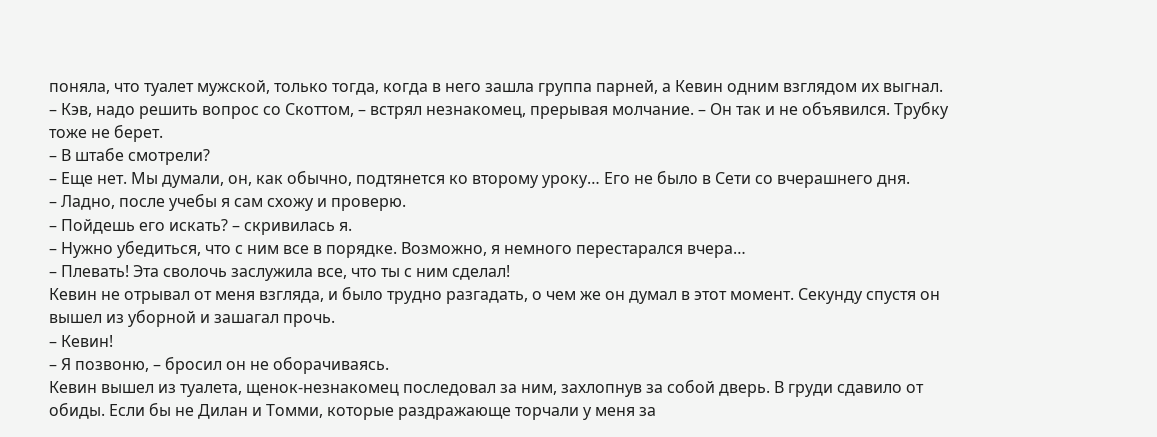поняла, что туалет мужской, только тогда, когда в него зашла группа парней, а Кевин одним взглядом их выгнал.
– Кэв, надо решить вопрос со Скоттом, – встрял незнакомец, прерывая молчание. – Он так и не объявился. Трубку тоже не берет.
– В штабе смотрели?
– Еще нет. Мы думали, он, как обычно, подтянется ко второму уроку… Его не было в Сети со вчерашнего дня.
– Ладно, после учебы я сам схожу и проверю.
– Пойдешь его искать? – скривилась я.
– Нужно убедиться, что с ним все в порядке. Возможно, я немного перестарался вчера…
– Плевать! Эта сволочь заслужила все, что ты с ним сделал!
Кевин не отрывал от меня взгляда, и было трудно разгадать, о чем же он думал в этот момент. Секунду спустя он вышел из уборной и зашагал прочь.
– Кевин!
– Я позвоню, – бросил он не оборачиваясь.
Кевин вышел из туалета, щенок-незнакомец последовал за ним, захлопнув за собой дверь. В груди сдавило от обиды. Если бы не Дилан и Томми, которые раздражающе торчали у меня за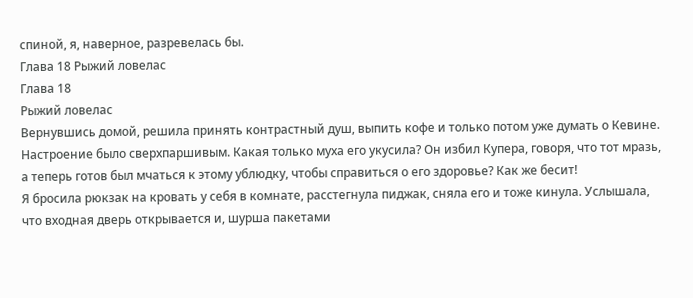спиной, я, наверное, разревелась бы.
Глава 18 Рыжий ловелас
Глава 18
Рыжий ловелас
Вернувшись домой, решила принять контрастный душ, выпить кофе и только потом уже думать о Кевине. Настроение было сверхпаршивым. Какая только муха его укусила? Он избил Купера, говоря, что тот мразь, а теперь готов был мчаться к этому ублюдку, чтобы справиться о его здоровье? Как же бесит!
Я бросила рюкзак на кровать у себя в комнате, расстегнула пиджак, сняла его и тоже кинула. Услышала, что входная дверь открывается и, шурша пакетами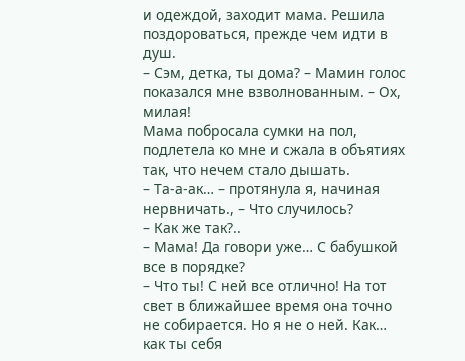и одеждой, заходит мама. Решила поздороваться, прежде чем идти в душ.
– Сэм, детка, ты дома? – Мамин голос показался мне взволнованным. – Ох, милая!
Мама побросала сумки на пол, подлетела ко мне и сжала в объятиях так, что нечем стало дышать.
– Та-а-ак… – протянула я, начиная нервничать., – Что случилось?
– Как же так?..
– Мама! Да говори уже… С бабушкой все в порядке?
– Что ты! С ней все отлично! На тот свет в ближайшее время она точно не собирается. Но я не о ней. Как… как ты себя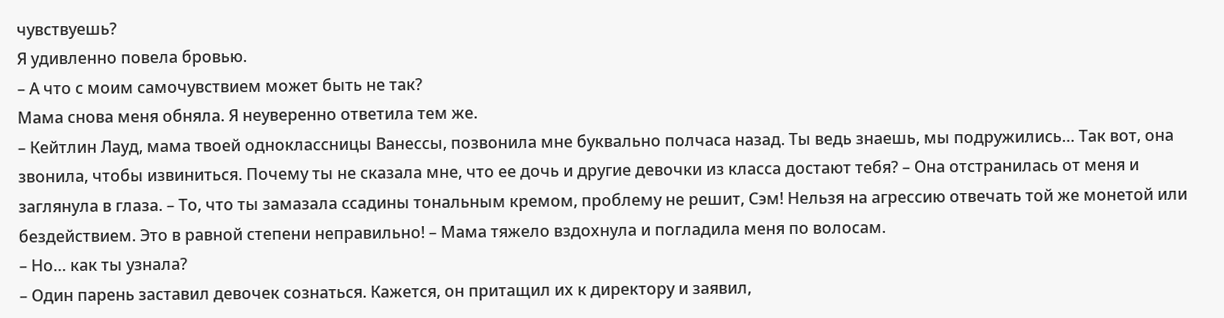чувствуешь?
Я удивленно повела бровью.
– А что с моим самочувствием может быть не так?
Мама снова меня обняла. Я неуверенно ответила тем же.
– Кейтлин Лауд, мама твоей одноклассницы Ванессы, позвонила мне буквально полчаса назад. Ты ведь знаешь, мы подружились… Так вот, она звонила, чтобы извиниться. Почему ты не сказала мне, что ее дочь и другие девочки из класса достают тебя? – Она отстранилась от меня и заглянула в глаза. – То, что ты замазала ссадины тональным кремом, проблему не решит, Сэм! Нельзя на агрессию отвечать той же монетой или бездействием. Это в равной степени неправильно! – Мама тяжело вздохнула и погладила меня по волосам.
– Но… как ты узнала?
– Один парень заставил девочек сознаться. Кажется, он притащил их к директору и заявил,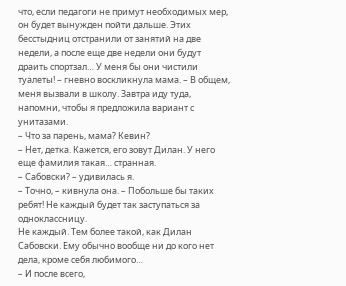что, если педагоги не примут необходимых мер, он будет вынужден пойти дальше. Этих бесстыдниц отстранили от занятий на две недели, а после еще две недели они будут драить спортзал… У меня бы они чистили туалеты! – гневно воскликнула мама. – В общем, меня вызвали в школу. Завтра иду туда, напомни, чтобы я предложила вариант с унитазами.
– Что за парень, мама? Кевин?
– Нет, детка. Кажется, его зовут Дилан. У него еще фамилия такая… странная.
– Сабовски? – удивилась я.
– Точно, – кивнула она. – Побольше бы таких ребят! Не каждый будет так заступаться за одноклассницу.
Не каждый. Тем более такой, как Дилан Сабовски. Ему обычно вообще ни до кого нет дела, кроме себя любимого…
– И после всего,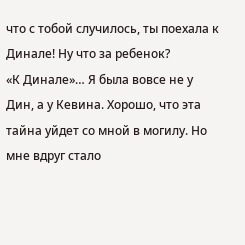что с тобой случилось, ты поехала к Динале! Ну что за ребенок?
«К Динале»… Я была вовсе не у Дин, а у Кевина. Хорошо, что эта тайна уйдет со мной в могилу. Но мне вдруг стало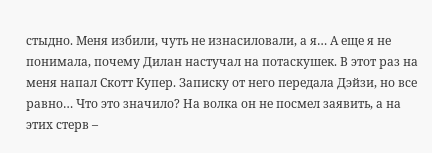стыдно. Меня избили, чуть не изнасиловали, а я… А еще я не понимала, почему Дилан настучал на потаскушек. В этот раз на меня напал Скотт Купер. Записку от него передала Дэйзи, но все равно… Что это значило? На волка он не посмел заявить, а на этих стерв –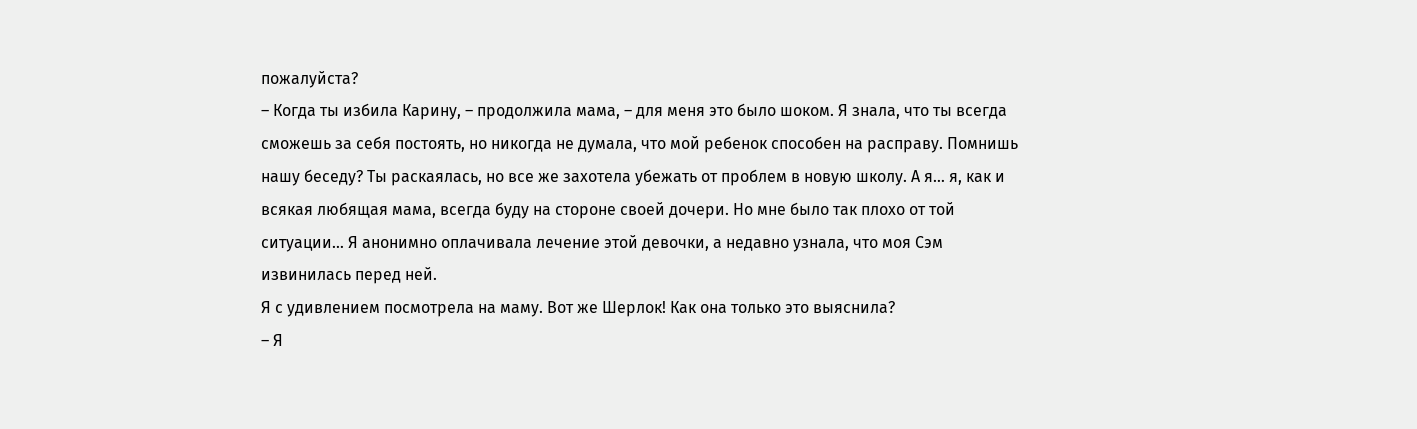пожалуйста?
– Когда ты избила Карину, – продолжила мама, – для меня это было шоком. Я знала, что ты всегда сможешь за себя постоять, но никогда не думала, что мой ребенок способен на расправу. Помнишь нашу беседу? Ты раскаялась, но все же захотела убежать от проблем в новую школу. А я… я, как и всякая любящая мама, всегда буду на стороне своей дочери. Но мне было так плохо от той ситуации… Я анонимно оплачивала лечение этой девочки, а недавно узнала, что моя Сэм извинилась перед ней.
Я с удивлением посмотрела на маму. Вот же Шерлок! Как она только это выяснила?
– Я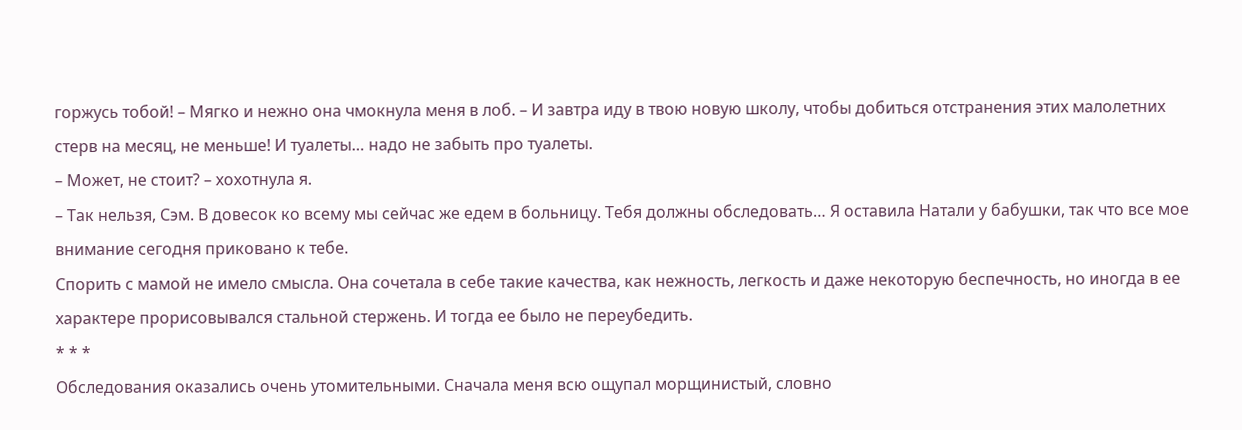горжусь тобой! – Мягко и нежно она чмокнула меня в лоб. – И завтра иду в твою новую школу, чтобы добиться отстранения этих малолетних стерв на месяц, не меньше! И туалеты… надо не забыть про туалеты.
– Может, не стоит? – хохотнула я.
– Так нельзя, Сэм. В довесок ко всему мы сейчас же едем в больницу. Тебя должны обследовать… Я оставила Натали у бабушки, так что все мое внимание сегодня приковано к тебе.
Спорить с мамой не имело смысла. Она сочетала в себе такие качества, как нежность, легкость и даже некоторую беспечность, но иногда в ее характере прорисовывался стальной стержень. И тогда ее было не переубедить.
* * *
Обследования оказались очень утомительными. Сначала меня всю ощупал морщинистый, словно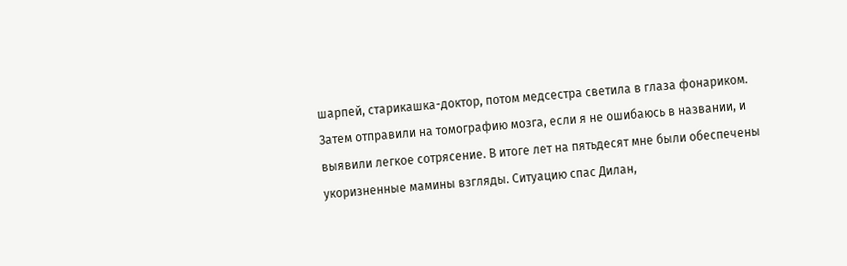шарпей, старикашка-доктор, потом медсестра светила в глаза фонариком. Затем отправили на томографию мозга, если я не ошибаюсь в названии, и выявили легкое сотрясение. В итоге лет на пятьдесят мне были обеспечены укоризненные мамины взгляды. Ситуацию спас Дилан,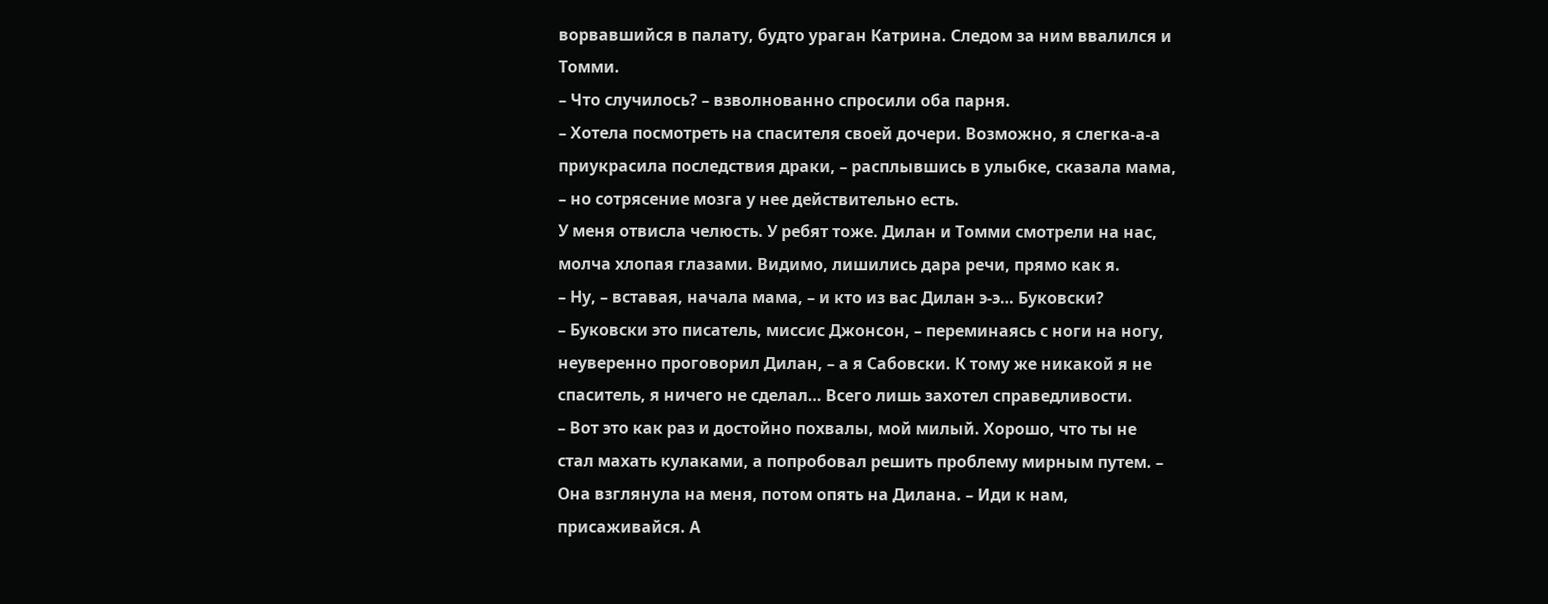ворвавшийся в палату, будто ураган Катрина. Следом за ним ввалился и Томми.
– Что случилось? – взволнованно спросили оба парня.
– Хотела посмотреть на спасителя своей дочери. Возможно, я слегка-а-а приукрасила последствия драки, – расплывшись в улыбке, сказала мама, – но сотрясение мозга у нее действительно есть.
У меня отвисла челюсть. У ребят тоже. Дилан и Томми смотрели на нас, молча хлопая глазами. Видимо, лишились дара речи, прямо как я.
– Ну, – вставая, начала мама, – и кто из вас Дилан э-э… Буковски?
– Буковски это писатель, миссис Джонсон, – переминаясь с ноги на ногу, неуверенно проговорил Дилан, – а я Сабовски. К тому же никакой я не спаситель, я ничего не сделал… Всего лишь захотел справедливости.
– Вот это как раз и достойно похвалы, мой милый. Хорошо, что ты не стал махать кулаками, а попробовал решить проблему мирным путем. – Она взглянула на меня, потом опять на Дилана. – Иди к нам, присаживайся. А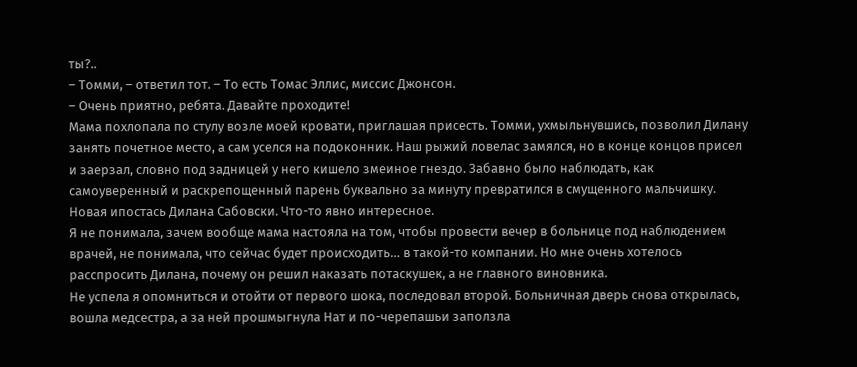ты?..
– Томми, – ответил тот. – То есть Томас Эллис, миссис Джонсон.
– Очень приятно, ребята. Давайте проходите!
Мама похлопала по стулу возле моей кровати, приглашая присесть. Томми, ухмыльнувшись, позволил Дилану занять почетное место, а сам уселся на подоконник. Наш рыжий ловелас замялся, но в конце концов присел и заерзал, словно под задницей у него кишело змеиное гнездо. Забавно было наблюдать, как самоуверенный и раскрепощенный парень буквально за минуту превратился в смущенного мальчишку. Новая ипостась Дилана Сабовски. Что-то явно интересное.
Я не понимала, зачем вообще мама настояла на том, чтобы провести вечер в больнице под наблюдением врачей, не понимала, что сейчас будет происходить… в такой-то компании. Но мне очень хотелось расспросить Дилана, почему он решил наказать потаскушек, а не главного виновника.
Не успела я опомниться и отойти от первого шока, последовал второй. Больничная дверь снова открылась, вошла медсестра, а за ней прошмыгнула Нат и по-черепашьи заползла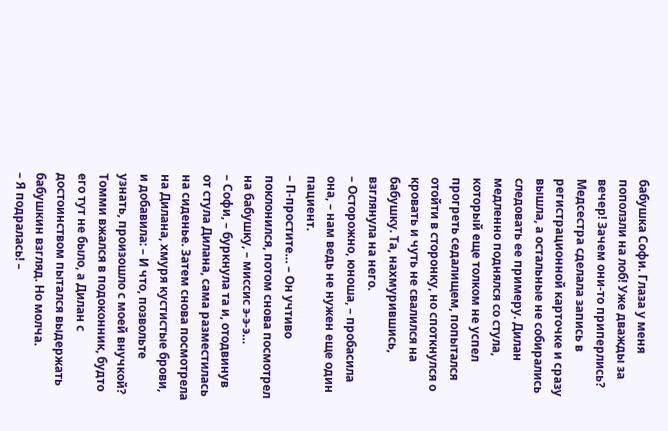бабушка Софи. Глаза у меня поползли на лоб! Уже дважды за вечер! Зачем они-то приперлись?
Медсестра сделала запись в регистрационной карточке и сразу вышла, а остальные не собирались следовать ее примеру. Дилан медленно поднялся со стула, который еще толком не успел прогреть седалищем, попытался отойти в сторонку, но споткнулся о кровать и чуть не свалился на бабушку. Та, нахмурившись, взглянула на него.
– Осторожно, юноша, – пробасила она, – нам ведь не нужен еще один пациент.
– П-простите… – Он учтиво поклонился, потом снова посмотрел на бабушку, – миссис э-э-э…
– Софи, – буркнула та и, отодвинув от стула Дилана, сама разместилась на сиденье. Затем снова посмотрела на Дилана, хмуря кустистые брови, и добавила: – И что, позвольте узнать, произошло с моей внучкой?
Томми вжался в подоконник, будто его тут не было, а Дилан с достоинством пытался выдержать бабушкин взгляд. Но молча.
– Я подралась! –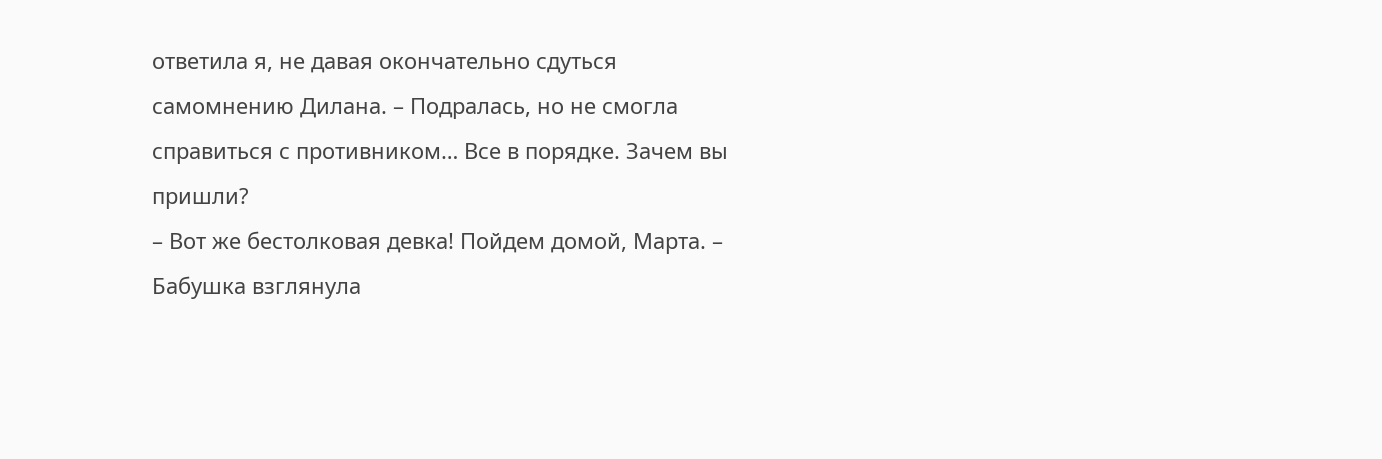ответила я, не давая окончательно сдуться самомнению Дилана. – Подралась, но не смогла справиться с противником… Все в порядке. Зачем вы пришли?
– Вот же бестолковая девка! Пойдем домой, Марта. – Бабушка взглянула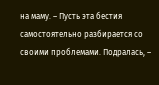на маму. – Пусть эта бестия самостоятельно разбирается со своими проблемами. Подралась, –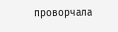проворчала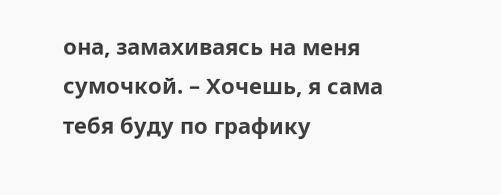она, замахиваясь на меня сумочкой. – Хочешь, я сама тебя буду по графику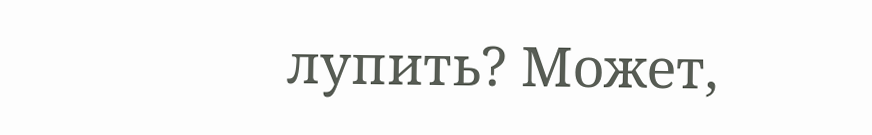лупить? Может,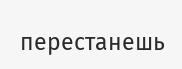перестанешь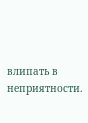влипать в неприятности.